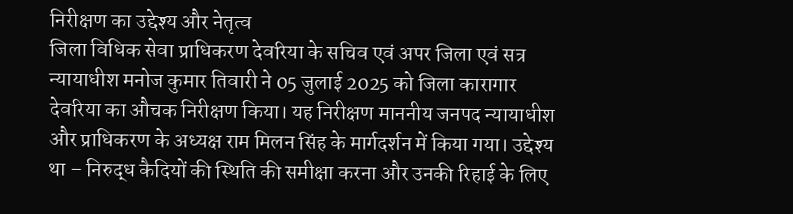निरीक्षण का उद्देश्य और नेतृत्व
जिला विधिक सेवा प्राधिकरण देवरिया के सचिव एवं अपर जिला एवं सत्र न्यायाधीश मनोज कुमार तिवारी ने 05 जुलाई 2025 को जिला कारागार देवरिया का औचक निरीक्षण किया। यह निरीक्षण माननीय जनपद न्यायाधीश और प्राधिकरण के अध्यक्ष राम मिलन सिंह के मार्गदर्शन में किया गया। उद्देश्य था – निरुद्ध कैदियों की स्थिति की समीक्षा करना और उनकी रिहाई के लिए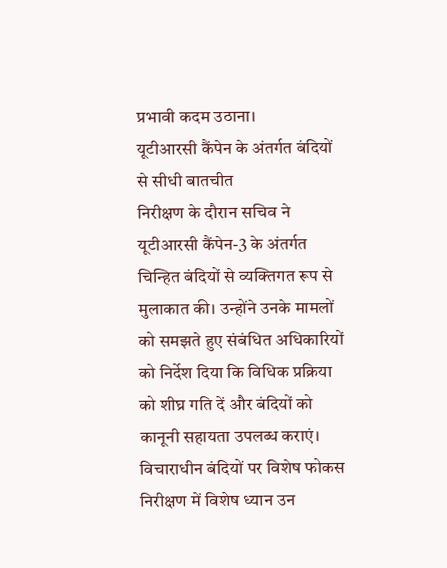प्रभावी कदम उठाना।
यूटीआरसी कैंपेन के अंतर्गत बंदियों से सीधी बातचीत
निरीक्षण के दौरान सचिव ने यूटीआरसी कैंपेन-3 के अंतर्गत चिन्हित बंदियों से व्यक्तिगत रूप से मुलाकात की। उन्होंने उनके मामलों को समझते हुए संबंधित अधिकारियों को निर्देश दिया कि विधिक प्रक्रिया को शीघ्र गति दें और बंदियों को कानूनी सहायता उपलब्ध कराएं।
विचाराधीन बंदियों पर विशेष फोकस
निरीक्षण में विशेष ध्यान उन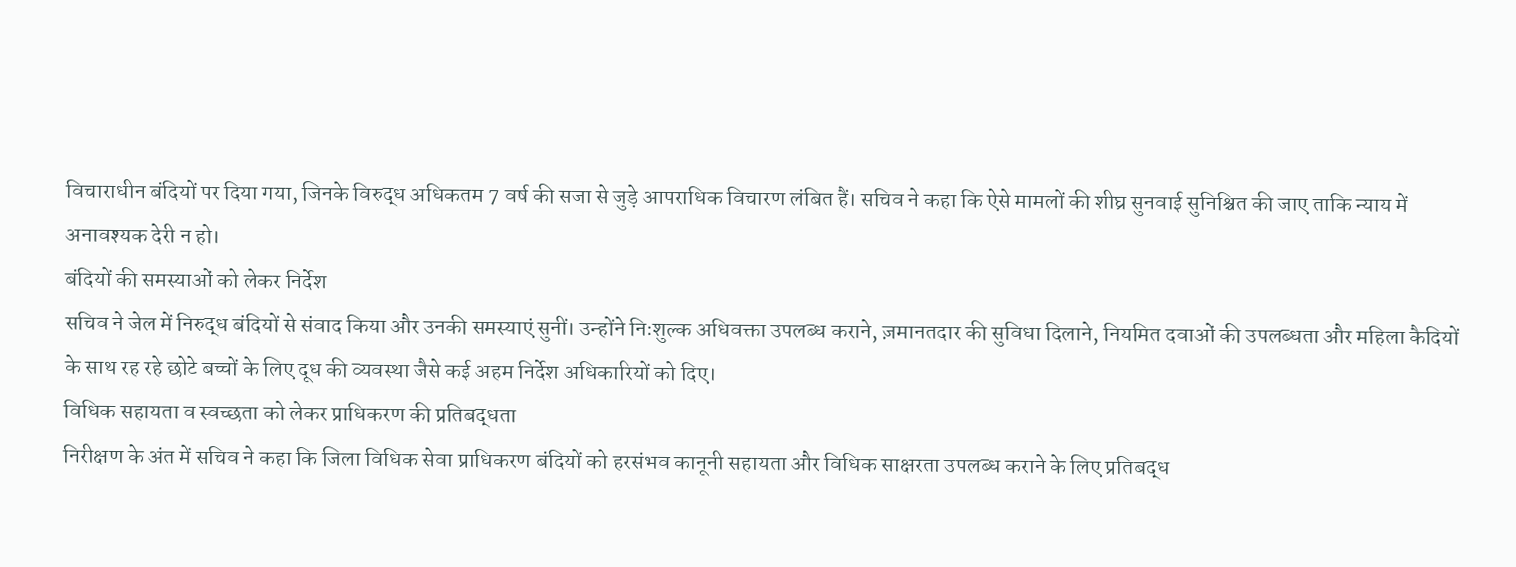विचाराधीन बंदियों पर दिया गया, जिनके विरुद्ध अधिकतम 7 वर्ष की सजा से जुड़े आपराधिक विचारण लंबित हैं। सचिव ने कहा कि ऐसे मामलों की शीघ्र सुनवाई सुनिश्चित की जाए ताकि न्याय में अनावश्यक देरी न हो।
बंदियों की समस्याओं को लेकर निर्देश
सचिव ने जेल में निरुद्ध बंदियों से संवाद किया और उनकी समस्याएं सुनीं। उन्होंने निःशुल्क अधिवक्ता उपलब्ध कराने, ज़मानतदार की सुविधा दिलाने, नियमित दवाओं की उपलब्धता और महिला कैदियों के साथ रह रहे छोटे बच्चों के लिए दूध की व्यवस्था जैसे कई अहम निर्देश अधिकारियों को दिए।
विधिक सहायता व स्वच्छता को लेकर प्राधिकरण की प्रतिबद्धता
निरीक्षण के अंत में सचिव ने कहा कि जिला विधिक सेवा प्राधिकरण बंदियों को हरसंभव कानूनी सहायता और विधिक साक्षरता उपलब्ध कराने के लिए प्रतिबद्ध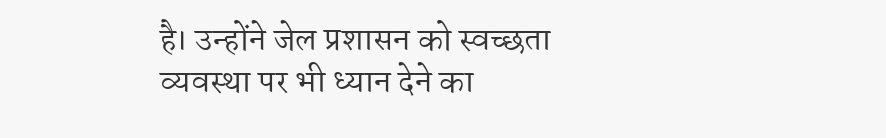है। उन्होंने जेल प्रशासन को स्वच्छता व्यवस्था पर भी ध्यान देने का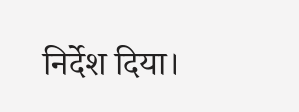निर्देश दिया।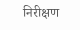निरीक्षण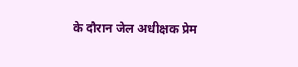के दौरान जेल अधीक्षक प्रेम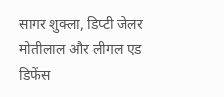सागर शुक्ला, डिप्टी जेलर मोतीलाल और लीगल एड डिफेंस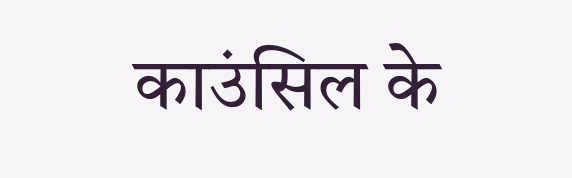काउंसिल के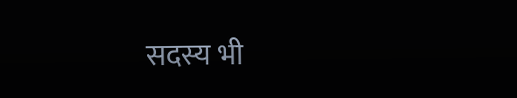सदस्य भी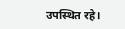उपस्थित रहे।